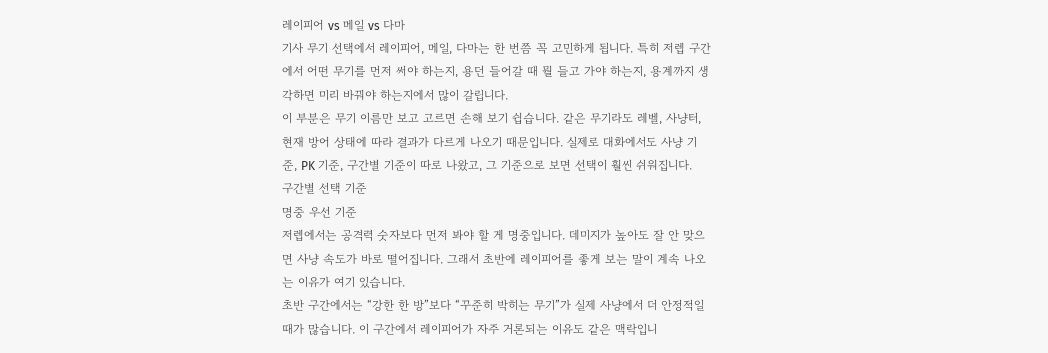레이피어 vs 메일 vs 다마
기사 무기 선택에서 레이피어, 메일, 다마는 한 번쯤 꼭 고민하게 됩니다. 특히 저렙 구간에서 어떤 무기를 먼저 써야 하는지, 용던 들어갈 때 뭘 들고 가야 하는지, 용계까지 생각하면 미리 바꿔야 하는지에서 많이 갈립니다.
이 부분은 무기 이름만 보고 고르면 손해 보기 쉽습니다. 같은 무기라도 레벨, 사냥터, 현재 방어 상태에 따라 결과가 다르게 나오기 때문입니다. 실제로 대화에서도 사냥 기준, PK 기준, 구간별 기준이 따로 나왔고, 그 기준으로 보면 선택이 훨씬 쉬워집니다.
구간별 선택 기준
명중 우선 기준
저렙에서는 공격력 숫자보다 먼저 봐야 할 게 명중입니다. 데미지가 높아도 잘 안 맞으면 사냥 속도가 바로 떨어집니다. 그래서 초반에 레이피어를 좋게 보는 말이 계속 나오는 이유가 여기 있습니다.
초반 구간에서는 “강한 한 방”보다 “꾸준히 박히는 무기”가 실제 사냥에서 더 안정적일 때가 많습니다. 이 구간에서 레이피어가 자주 거론되는 이유도 같은 맥락입니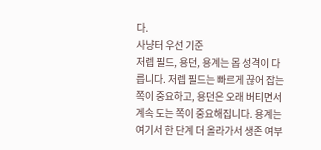다.
사냥터 우선 기준
저렙 필드, 용던, 용계는 몹 성격이 다릅니다. 저렙 필드는 빠르게 끊어 잡는 쪽이 중요하고, 용던은 오래 버티면서 계속 도는 쪽이 중요해집니다. 용계는 여기서 한 단계 더 올라가서 생존 여부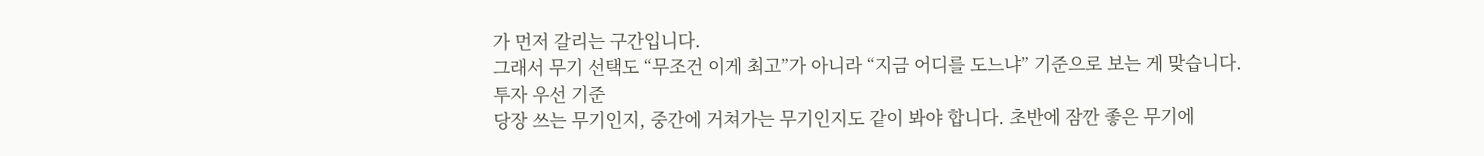가 먼저 갈리는 구간입니다.
그래서 무기 선택도 “무조건 이게 최고”가 아니라 “지금 어디를 도느냐” 기준으로 보는 게 맞습니다.
투자 우선 기준
당장 쓰는 무기인지, 중간에 거쳐가는 무기인지도 같이 봐야 합니다. 초반에 잠깐 좋은 무기에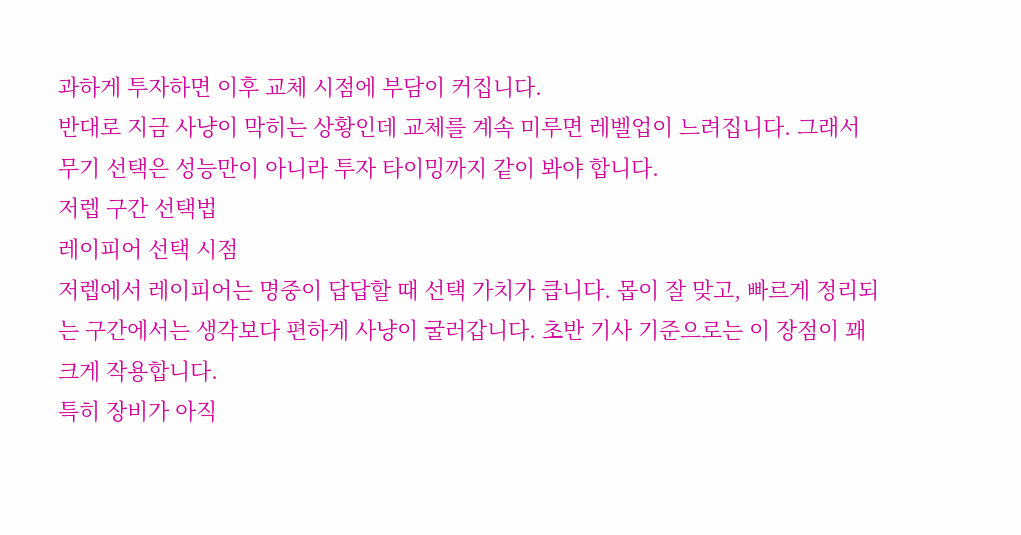과하게 투자하면 이후 교체 시점에 부담이 커집니다.
반대로 지금 사냥이 막히는 상황인데 교체를 계속 미루면 레벨업이 느려집니다. 그래서 무기 선택은 성능만이 아니라 투자 타이밍까지 같이 봐야 합니다.
저렙 구간 선택법
레이피어 선택 시점
저렙에서 레이피어는 명중이 답답할 때 선택 가치가 큽니다. 몹이 잘 맞고, 빠르게 정리되는 구간에서는 생각보다 편하게 사냥이 굴러갑니다. 초반 기사 기준으로는 이 장점이 꽤 크게 작용합니다.
특히 장비가 아직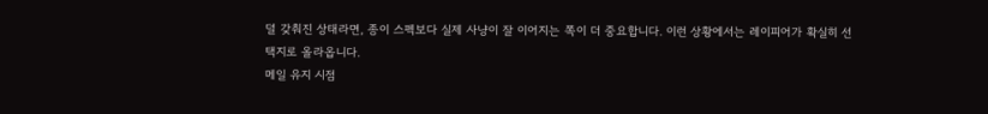덜 갖춰진 상태라면, 종이 스펙보다 실제 사냥이 잘 이어지는 쪽이 더 중요합니다. 이런 상황에서는 레이피어가 확실히 선택지로 올라옵니다.
메일 유지 시점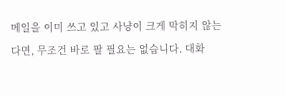메일을 이미 쓰고 있고 사냥이 크게 막히지 않는다면, 무조건 바로 팔 필요는 없습니다. 대화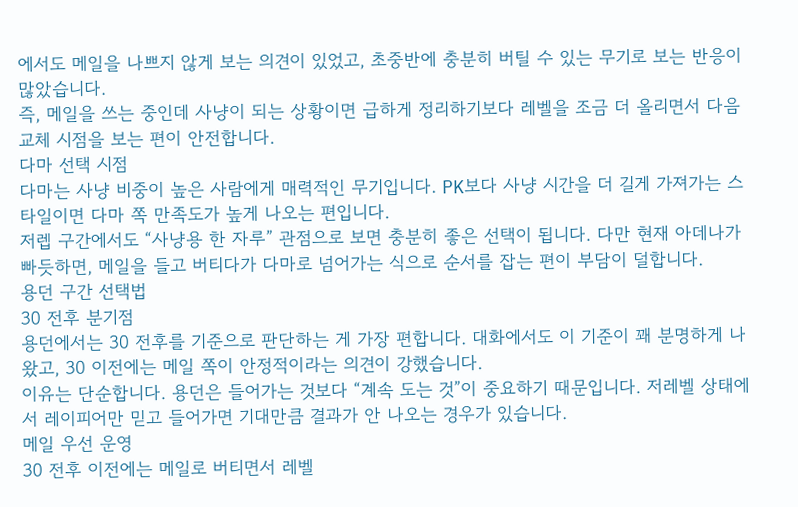에서도 메일을 나쁘지 않게 보는 의견이 있었고, 초중반에 충분히 버틸 수 있는 무기로 보는 반응이 많았습니다.
즉, 메일을 쓰는 중인데 사냥이 되는 상황이면 급하게 정리하기보다 레벨을 조금 더 올리면서 다음 교체 시점을 보는 편이 안전합니다.
다마 선택 시점
다마는 사냥 비중이 높은 사람에게 매력적인 무기입니다. PK보다 사냥 시간을 더 길게 가져가는 스타일이면 다마 쪽 만족도가 높게 나오는 편입니다.
저렙 구간에서도 “사냥용 한 자루” 관점으로 보면 충분히 좋은 선택이 됩니다. 다만 현재 아데나가 빠듯하면, 메일을 들고 버티다가 다마로 넘어가는 식으로 순서를 잡는 편이 부담이 덜합니다.
용던 구간 선택법
30 전후 분기점
용던에서는 30 전후를 기준으로 판단하는 게 가장 편합니다. 대화에서도 이 기준이 꽤 분명하게 나왔고, 30 이전에는 메일 쪽이 안정적이라는 의견이 강했습니다.
이유는 단순합니다. 용던은 들어가는 것보다 “계속 도는 것”이 중요하기 때문입니다. 저레벨 상태에서 레이피어만 믿고 들어가면 기대만큼 결과가 안 나오는 경우가 있습니다.
메일 우선 운영
30 전후 이전에는 메일로 버티면서 레벨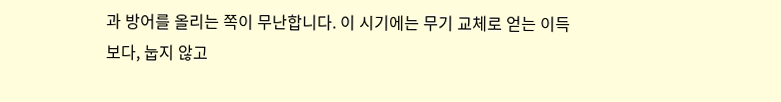과 방어를 올리는 쪽이 무난합니다. 이 시기에는 무기 교체로 얻는 이득보다, 눕지 않고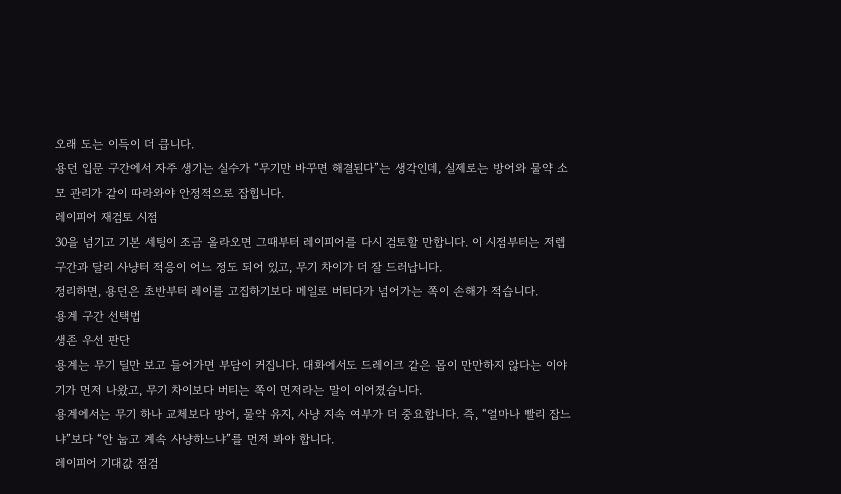오래 도는 이득이 더 큽니다.
용던 입문 구간에서 자주 생기는 실수가 “무기만 바꾸면 해결된다”는 생각인데, 실제로는 방어와 물약 소모 관리가 같이 따라와야 안정적으로 잡힙니다.
레이피어 재검토 시점
30을 넘기고 기본 세팅이 조금 올라오면 그때부터 레이피어를 다시 검토할 만합니다. 이 시점부터는 저렙 구간과 달리 사냥터 적응이 어느 정도 되어 있고, 무기 차이가 더 잘 드러납니다.
정리하면, 용던은 초반부터 레이를 고집하기보다 메일로 버티다가 넘어가는 쪽이 손해가 적습니다.
용계 구간 선택법
생존 우선 판단
용계는 무기 딜만 보고 들어가면 부담이 커집니다. 대화에서도 드레이크 같은 몹이 만만하지 않다는 이야기가 먼저 나왔고, 무기 차이보다 버티는 쪽이 먼저라는 말이 이어졌습니다.
용계에서는 무기 하나 교체보다 방어, 물약 유지, 사냥 지속 여부가 더 중요합니다. 즉, “얼마나 빨리 잡느냐”보다 “안 눕고 계속 사냥하느냐”를 먼저 봐야 합니다.
레이피어 기대값 점검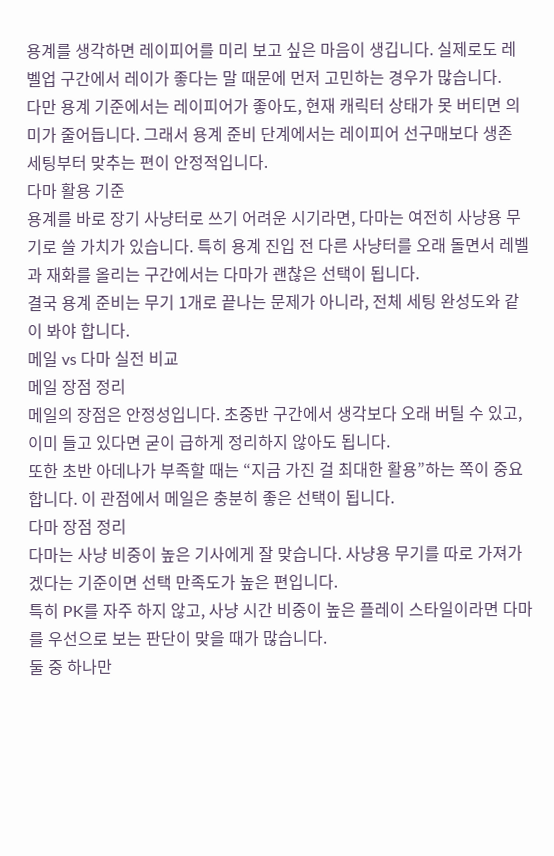용계를 생각하면 레이피어를 미리 보고 싶은 마음이 생깁니다. 실제로도 레벨업 구간에서 레이가 좋다는 말 때문에 먼저 고민하는 경우가 많습니다.
다만 용계 기준에서는 레이피어가 좋아도, 현재 캐릭터 상태가 못 버티면 의미가 줄어듭니다. 그래서 용계 준비 단계에서는 레이피어 선구매보다 생존 세팅부터 맞추는 편이 안정적입니다.
다마 활용 기준
용계를 바로 장기 사냥터로 쓰기 어려운 시기라면, 다마는 여전히 사냥용 무기로 쓸 가치가 있습니다. 특히 용계 진입 전 다른 사냥터를 오래 돌면서 레벨과 재화를 올리는 구간에서는 다마가 괜찮은 선택이 됩니다.
결국 용계 준비는 무기 1개로 끝나는 문제가 아니라, 전체 세팅 완성도와 같이 봐야 합니다.
메일 vs 다마 실전 비교
메일 장점 정리
메일의 장점은 안정성입니다. 초중반 구간에서 생각보다 오래 버틸 수 있고, 이미 들고 있다면 굳이 급하게 정리하지 않아도 됩니다.
또한 초반 아데나가 부족할 때는 “지금 가진 걸 최대한 활용”하는 쪽이 중요합니다. 이 관점에서 메일은 충분히 좋은 선택이 됩니다.
다마 장점 정리
다마는 사냥 비중이 높은 기사에게 잘 맞습니다. 사냥용 무기를 따로 가져가겠다는 기준이면 선택 만족도가 높은 편입니다.
특히 PK를 자주 하지 않고, 사냥 시간 비중이 높은 플레이 스타일이라면 다마를 우선으로 보는 판단이 맞을 때가 많습니다.
둘 중 하나만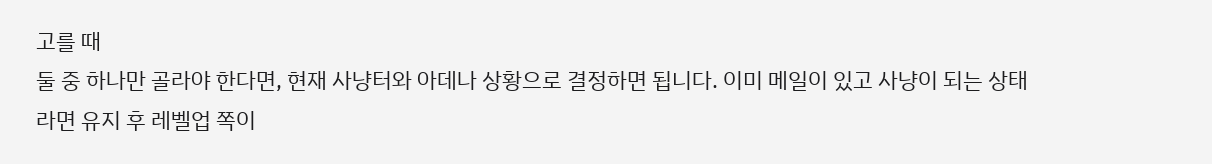고를 때
둘 중 하나만 골라야 한다면, 현재 사냥터와 아데나 상황으로 결정하면 됩니다. 이미 메일이 있고 사냥이 되는 상태라면 유지 후 레벨업 쪽이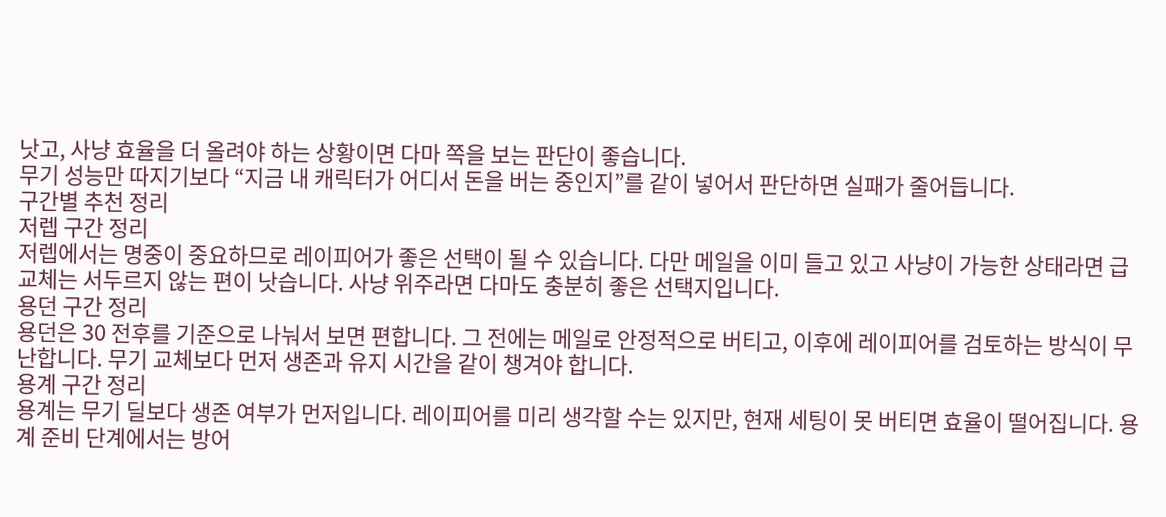낫고, 사냥 효율을 더 올려야 하는 상황이면 다마 쪽을 보는 판단이 좋습니다.
무기 성능만 따지기보다 “지금 내 캐릭터가 어디서 돈을 버는 중인지”를 같이 넣어서 판단하면 실패가 줄어듭니다.
구간별 추천 정리
저렙 구간 정리
저렙에서는 명중이 중요하므로 레이피어가 좋은 선택이 될 수 있습니다. 다만 메일을 이미 들고 있고 사냥이 가능한 상태라면 급교체는 서두르지 않는 편이 낫습니다. 사냥 위주라면 다마도 충분히 좋은 선택지입니다.
용던 구간 정리
용던은 30 전후를 기준으로 나눠서 보면 편합니다. 그 전에는 메일로 안정적으로 버티고, 이후에 레이피어를 검토하는 방식이 무난합니다. 무기 교체보다 먼저 생존과 유지 시간을 같이 챙겨야 합니다.
용계 구간 정리
용계는 무기 딜보다 생존 여부가 먼저입니다. 레이피어를 미리 생각할 수는 있지만, 현재 세팅이 못 버티면 효율이 떨어집니다. 용계 준비 단계에서는 방어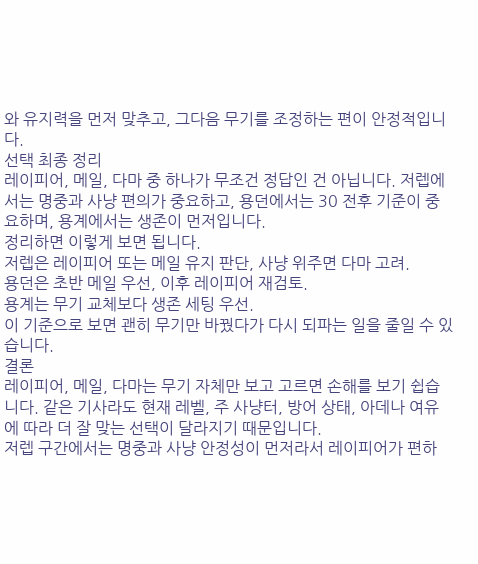와 유지력을 먼저 맞추고, 그다음 무기를 조정하는 편이 안정적입니다.
선택 최종 정리
레이피어, 메일, 다마 중 하나가 무조건 정답인 건 아닙니다. 저렙에서는 명중과 사냥 편의가 중요하고, 용던에서는 30 전후 기준이 중요하며, 용계에서는 생존이 먼저입니다.
정리하면 이렇게 보면 됩니다.
저렙은 레이피어 또는 메일 유지 판단, 사냥 위주면 다마 고려.
용던은 초반 메일 우선, 이후 레이피어 재검토.
용계는 무기 교체보다 생존 세팅 우선.
이 기준으로 보면 괜히 무기만 바꿨다가 다시 되파는 일을 줄일 수 있습니다.
결론
레이피어, 메일, 다마는 무기 자체만 보고 고르면 손해를 보기 쉽습니다. 같은 기사라도 현재 레벨, 주 사냥터, 방어 상태, 아데나 여유에 따라 더 잘 맞는 선택이 달라지기 때문입니다.
저렙 구간에서는 명중과 사냥 안정성이 먼저라서 레이피어가 편하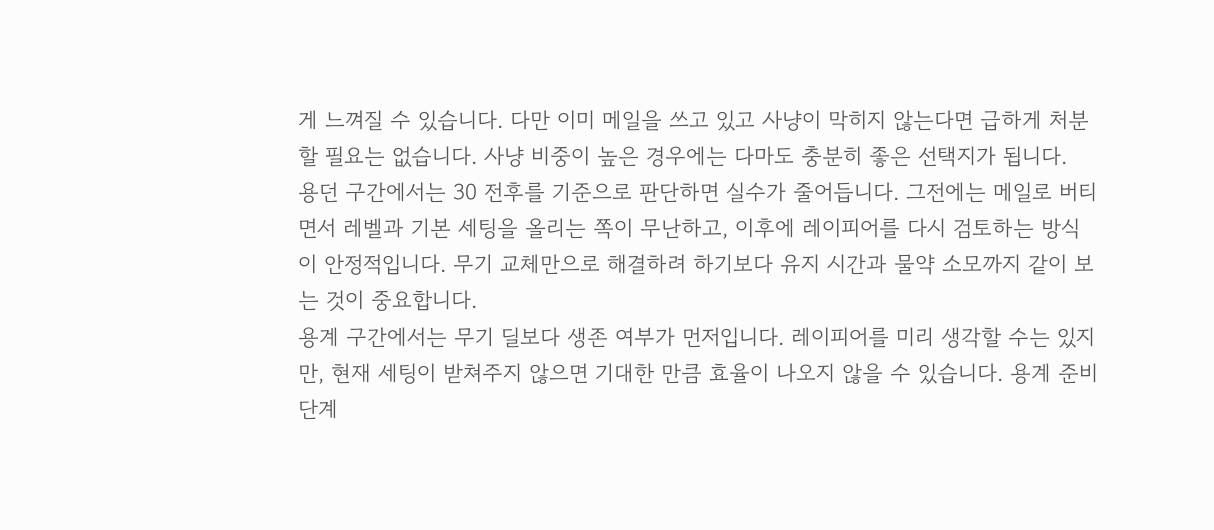게 느껴질 수 있습니다. 다만 이미 메일을 쓰고 있고 사냥이 막히지 않는다면 급하게 처분할 필요는 없습니다. 사냥 비중이 높은 경우에는 다마도 충분히 좋은 선택지가 됩니다.
용던 구간에서는 30 전후를 기준으로 판단하면 실수가 줄어듭니다. 그전에는 메일로 버티면서 레벨과 기본 세팅을 올리는 쪽이 무난하고, 이후에 레이피어를 다시 검토하는 방식이 안정적입니다. 무기 교체만으로 해결하려 하기보다 유지 시간과 물약 소모까지 같이 보는 것이 중요합니다.
용계 구간에서는 무기 딜보다 생존 여부가 먼저입니다. 레이피어를 미리 생각할 수는 있지만, 현재 세팅이 받쳐주지 않으면 기대한 만큼 효율이 나오지 않을 수 있습니다. 용계 준비 단계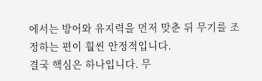에서는 방어와 유지력을 먼저 맞춘 뒤 무기를 조정하는 편이 훨씬 안정적입니다.
결국 핵심은 하나입니다. 무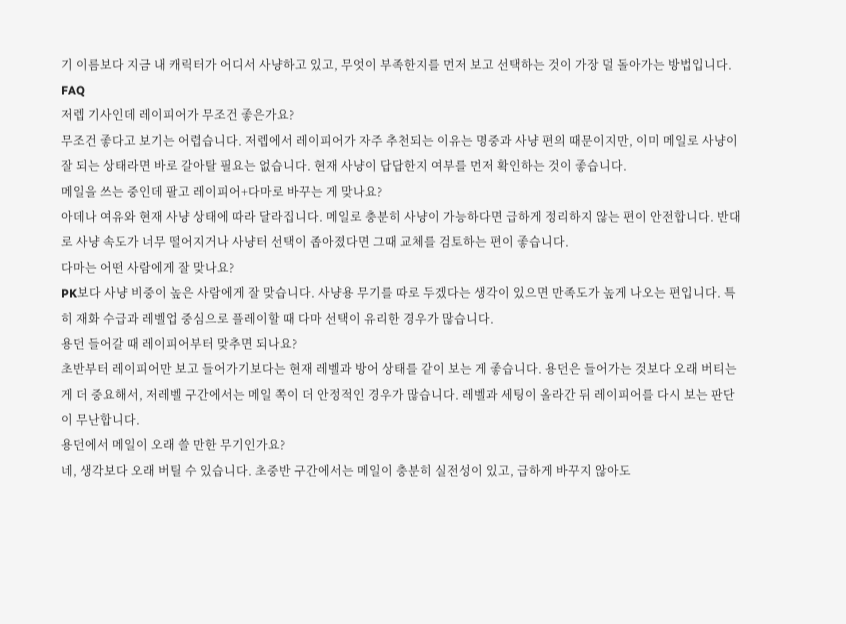기 이름보다 지금 내 캐릭터가 어디서 사냥하고 있고, 무엇이 부족한지를 먼저 보고 선택하는 것이 가장 덜 돌아가는 방법입니다.
FAQ
저렙 기사인데 레이피어가 무조건 좋은가요?
무조건 좋다고 보기는 어렵습니다. 저렙에서 레이피어가 자주 추천되는 이유는 명중과 사냥 편의 때문이지만, 이미 메일로 사냥이 잘 되는 상태라면 바로 갈아탈 필요는 없습니다. 현재 사냥이 답답한지 여부를 먼저 확인하는 것이 좋습니다.
메일을 쓰는 중인데 팔고 레이피어+다마로 바꾸는 게 맞나요?
아데나 여유와 현재 사냥 상태에 따라 달라집니다. 메일로 충분히 사냥이 가능하다면 급하게 정리하지 않는 편이 안전합니다. 반대로 사냥 속도가 너무 떨어지거나 사냥터 선택이 좁아졌다면 그때 교체를 검토하는 편이 좋습니다.
다마는 어떤 사람에게 잘 맞나요?
PK보다 사냥 비중이 높은 사람에게 잘 맞습니다. 사냥용 무기를 따로 두겠다는 생각이 있으면 만족도가 높게 나오는 편입니다. 특히 재화 수급과 레벨업 중심으로 플레이할 때 다마 선택이 유리한 경우가 많습니다.
용던 들어갈 때 레이피어부터 맞추면 되나요?
초반부터 레이피어만 보고 들어가기보다는 현재 레벨과 방어 상태를 같이 보는 게 좋습니다. 용던은 들어가는 것보다 오래 버티는 게 더 중요해서, 저레벨 구간에서는 메일 쪽이 더 안정적인 경우가 많습니다. 레벨과 세팅이 올라간 뒤 레이피어를 다시 보는 판단이 무난합니다.
용던에서 메일이 오래 쓸 만한 무기인가요?
네, 생각보다 오래 버틸 수 있습니다. 초중반 구간에서는 메일이 충분히 실전성이 있고, 급하게 바꾸지 않아도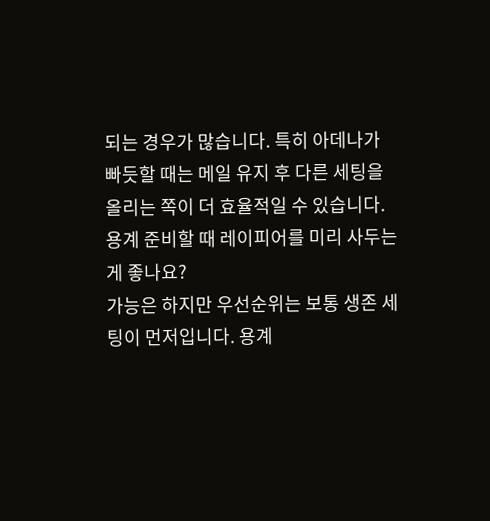되는 경우가 많습니다. 특히 아데나가 빠듯할 때는 메일 유지 후 다른 세팅을 올리는 쪽이 더 효율적일 수 있습니다.
용계 준비할 때 레이피어를 미리 사두는 게 좋나요?
가능은 하지만 우선순위는 보통 생존 세팅이 먼저입니다. 용계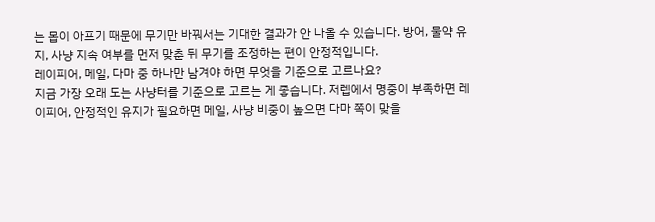는 몹이 아프기 때문에 무기만 바꿔서는 기대한 결과가 안 나올 수 있습니다. 방어, 물약 유지, 사냥 지속 여부를 먼저 맞춘 뒤 무기를 조정하는 편이 안정적입니다.
레이피어, 메일, 다마 중 하나만 남겨야 하면 무엇을 기준으로 고르나요?
지금 가장 오래 도는 사냥터를 기준으로 고르는 게 좋습니다. 저렙에서 명중이 부족하면 레이피어, 안정적인 유지가 필요하면 메일, 사냥 비중이 높으면 다마 쪽이 맞을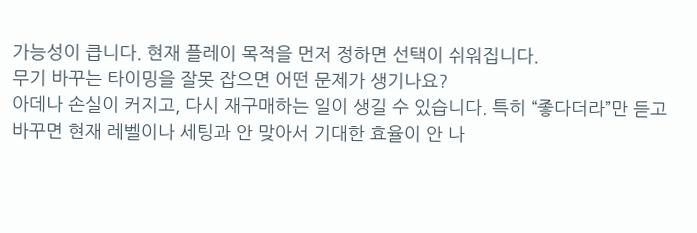가능성이 큽니다. 현재 플레이 목적을 먼저 정하면 선택이 쉬워집니다.
무기 바꾸는 타이밍을 잘못 잡으면 어떤 문제가 생기나요?
아데나 손실이 커지고, 다시 재구매하는 일이 생길 수 있습니다. 특히 “좋다더라”만 듣고 바꾸면 현재 레벨이나 세팅과 안 맞아서 기대한 효율이 안 나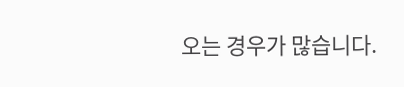오는 경우가 많습니다.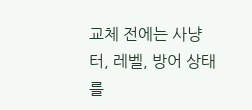교체 전에는 사냥터, 레벨, 방어 상태를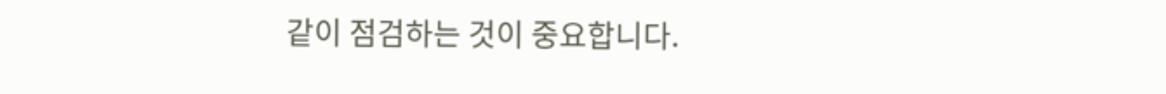같이 점검하는 것이 중요합니다.